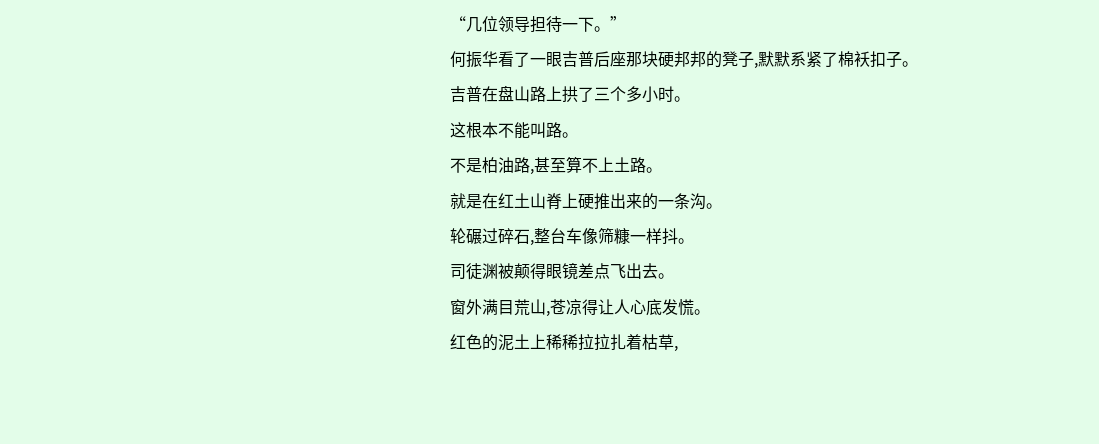“几位领导担待一下。”
何振华看了一眼吉普后座那块硬邦邦的凳子,默默系紧了棉袄扣子。
吉普在盘山路上拱了三个多小时。
这根本不能叫路。
不是柏油路,甚至算不上土路。
就是在红土山脊上硬推出来的一条沟。
轮碾过碎石,整台车像筛糠一样抖。
司徒渊被颠得眼镜差点飞出去。
窗外满目荒山,苍凉得让人心底发慌。
红色的泥土上稀稀拉拉扎着枯草,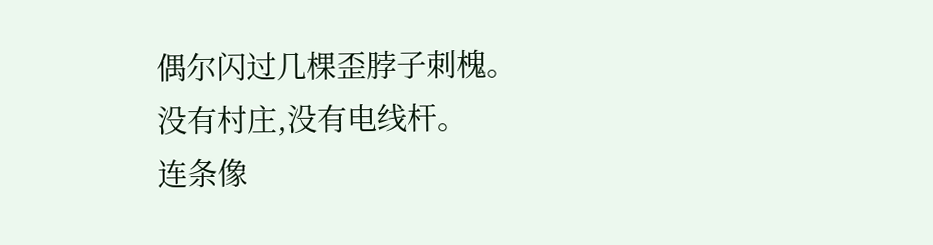偶尔闪过几棵歪脖子刺槐。
没有村庄,没有电线杆。
连条像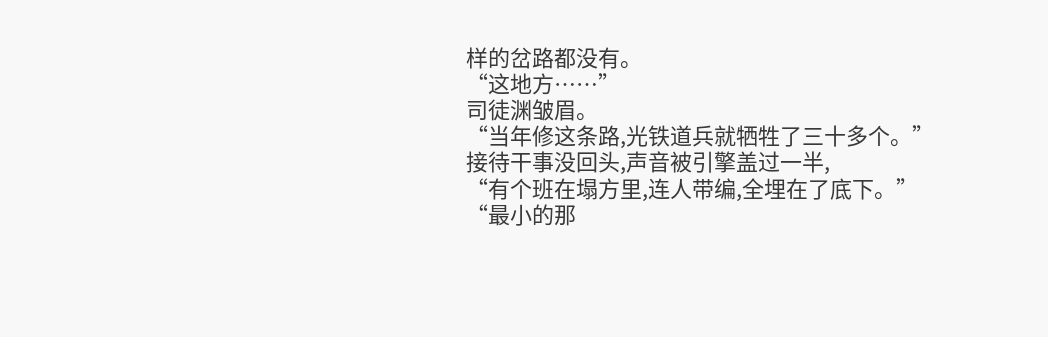样的岔路都没有。
“这地方……”
司徒渊皱眉。
“当年修这条路,光铁道兵就牺牲了三十多个。”
接待干事没回头,声音被引擎盖过一半,
“有个班在塌方里,连人带编,全埋在了底下。”
“最小的那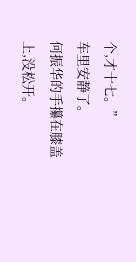个,才十七。”
车里安静了。
何振华的手攥在膝盖上,没松开。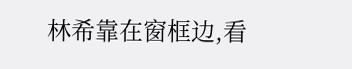林希靠在窗框边,看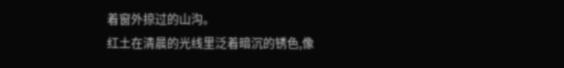着窗外掠过的山沟。
红土在清晨的光线里泛着暗沉的锈色,像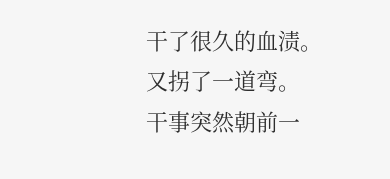干了很久的血渍。
又拐了一道弯。
干事突然朝前一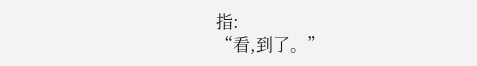指:
“看,到了。”